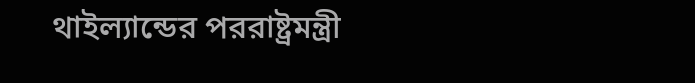থাইল্যান্ডের পররাষ্ট্রমন্ত্রী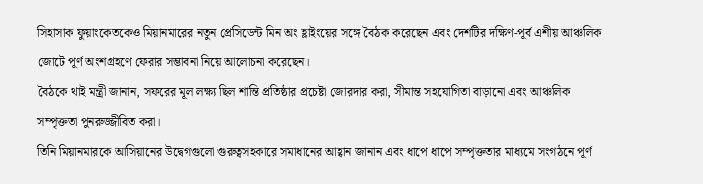সিহাসাক ফুয়াংকেতকেও মিয়ানমারের নতুন প্রেসিডেন্ট মিন অং হ্লাইংয়ের সঙ্গে বৈঠক করেছেন এবং দেশটির দক্ষিণ-পূর্ব এশীয় আঞ্চলিক জোটে পূর্ণ অংশগ্রহণে ফেরার সম্ভাবনা নিয়ে আলোচনা করেছেন।
বৈঠকে থাই মন্ত্রী জানান, সফরের মূল লক্ষ্য ছিল শান্তি প্রতিষ্ঠার প্রচেষ্টা জোরদার করা, সীমান্ত সহযোগিতা বাড়ানো এবং আঞ্চলিক সম্পৃক্ততা পুনরুজ্জীবিত করা।
তিনি মিয়ানমারকে আসিয়ানের উদ্বেগগুলো গুরুত্বসহকারে সমাধানের আহ্বান জানান এবং ধাপে ধাপে সম্পৃক্ততার মাধ্যমে সংগঠনে পূর্ণ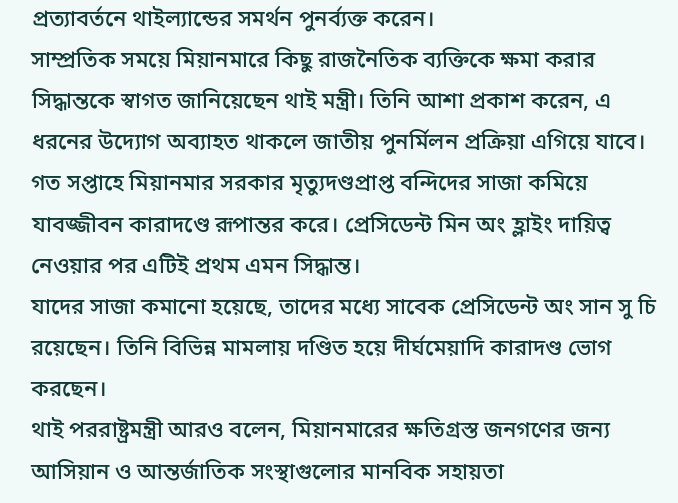প্রত্যাবর্তনে থাইল্যান্ডের সমর্থন পুনর্ব্যক্ত করেন।
সাম্প্রতিক সময়ে মিয়ানমারে কিছু রাজনৈতিক ব্যক্তিকে ক্ষমা করার সিদ্ধান্তকে স্বাগত জানিয়েছেন থাই মন্ত্রী। তিনি আশা প্রকাশ করেন, এ ধরনের উদ্যোগ অব্যাহত থাকলে জাতীয় পুনর্মিলন প্রক্রিয়া এগিয়ে যাবে।
গত সপ্তাহে মিয়ানমার সরকার মৃত্যুদণ্ডপ্রাপ্ত বন্দিদের সাজা কমিয়ে যাবজ্জীবন কারাদণ্ডে রূপান্তর করে। প্রেসিডেন্ট মিন অং হ্লাইং দায়িত্ব নেওয়ার পর এটিই প্রথম এমন সিদ্ধান্ত।
যাদের সাজা কমানো হয়েছে, তাদের মধ্যে সাবেক প্রেসিডেন্ট অং সান সু চি রয়েছেন। তিনি বিভিন্ন মামলায় দণ্ডিত হয়ে দীর্ঘমেয়াদি কারাদণ্ড ভোগ করছেন।
থাই পররাষ্ট্রমন্ত্রী আরও বলেন, মিয়ানমারের ক্ষতিগ্রস্ত জনগণের জন্য আসিয়ান ও আন্তর্জাতিক সংস্থাগুলোর মানবিক সহায়তা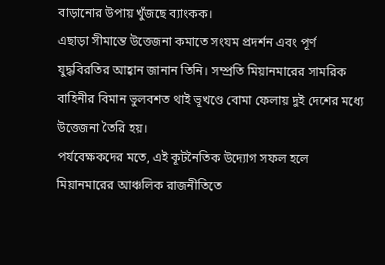বাড়ানোর উপায় খুঁজছে ব্যাংকক।
এছাড়া সীমান্তে উত্তেজনা কমাতে সংযম প্রদর্শন এবং পূর্ণ যুদ্ধবিরতির আহ্বান জানান তিনি। সম্প্রতি মিয়ানমারের সামরিক বাহিনীর বিমান ভুলবশত থাই ভূখণ্ডে বোমা ফেলায় দুই দেশের মধ্যে উত্তেজনা তৈরি হয়।
পর্যবেক্ষকদের মতে, এই কূটনৈতিক উদ্যোগ সফল হলে মিয়ানমারের আঞ্চলিক রাজনীতিতে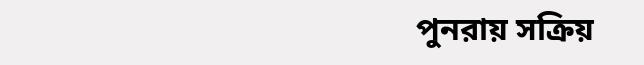পুনরায় সক্রিয়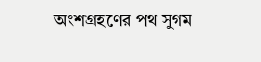অংশগ্রহণের পথ সুগম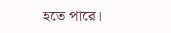হতে পারে।